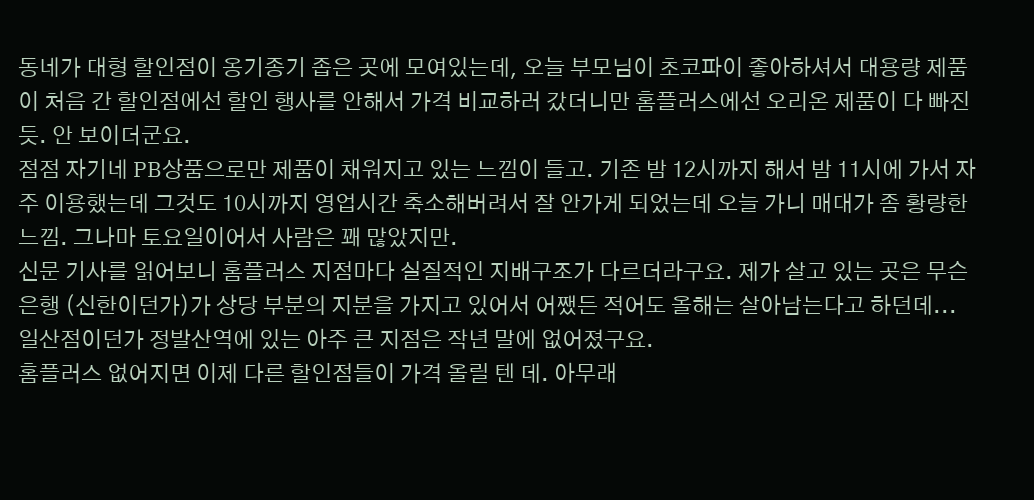동네가 대형 할인점이 옹기종기 좁은 곳에 모여있는데, 오늘 부모님이 초코파이 좋아하셔서 대용량 제품이 처음 간 할인점에선 할인 행사를 안해서 가격 비교하러 갔더니만 홈플러스에선 오리온 제품이 다 빠진 듯. 안 보이더군요.
점점 자기네 PB상품으로만 제품이 채워지고 있는 느낌이 들고. 기존 밤 12시까지 해서 밤 11시에 가서 자주 이용했는데 그것도 10시까지 영업시간 축소해버려서 잘 안가게 되었는데 오늘 가니 매대가 좀 황량한 느낌. 그나마 토요일이어서 사람은 꽤 많았지만.
신문 기사를 읽어보니 홈플러스 지점마다 실질적인 지배구조가 다르더라구요. 제가 살고 있는 곳은 무슨 은행 (신한이던가)가 상당 부분의 지분을 가지고 있어서 어쨌든 적어도 올해는 살아남는다고 하던데...일산점이던가 정발산역에 있는 아주 큰 지점은 작년 말에 없어졌구요.
홈플러스 없어지면 이제 다른 할인점들이 가격 올릴 텐 데. 아무래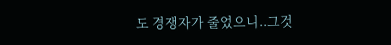도 경쟁자가 줄었으니..그것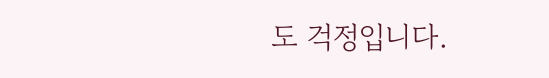도 걱정입니다.